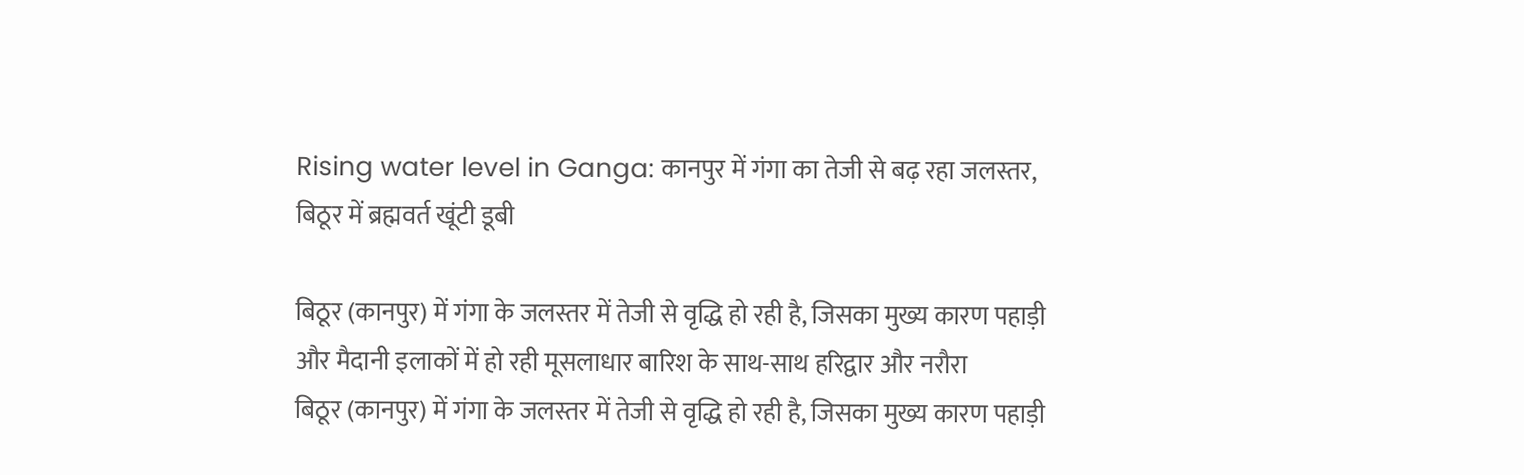Rising water level in Ganga: कानपुर में गंगा का तेजी से बढ़ रहा जलस्तर, बिठूर में ब्रह्मवर्त खूंटी डूबी

बिठूर (कानपुर) में गंगा के जलस्तर में तेजी से वृद्धि हो रही है, जिसका मुख्य कारण पहाड़ी और मैदानी इलाकों में हो रही मूसलाधार बारिश के साथ-साथ हरिद्वार और नरौरा
बिठूर (कानपुर) में गंगा के जलस्तर में तेजी से वृद्धि हो रही है, जिसका मुख्य कारण पहाड़ी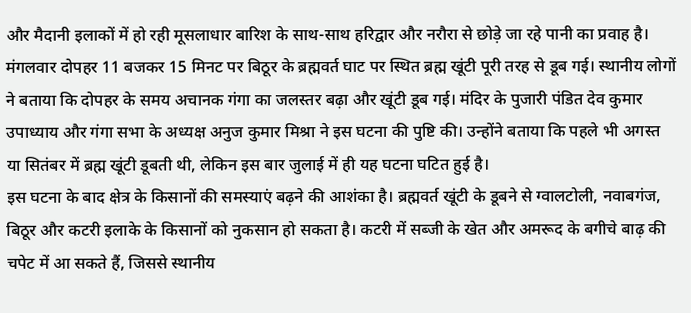और मैदानी इलाकों में हो रही मूसलाधार बारिश के साथ-साथ हरिद्वार और नरौरा से छोड़े जा रहे पानी का प्रवाह है। मंगलवार दोपहर 11 बजकर 15 मिनट पर बिठूर के ब्रह्मवर्त घाट पर स्थित ब्रह्म खूंटी पूरी तरह से डूब गई। स्थानीय लोगों ने बताया कि दोपहर के समय अचानक गंगा का जलस्तर बढ़ा और खूंटी डूब गई। मंदिर के पुजारी पंडित देव कुमार उपाध्याय और गंगा सभा के अध्यक्ष अनुज कुमार मिश्रा ने इस घटना की पुष्टि की। उन्होंने बताया कि पहले भी अगस्त या सितंबर में ब्रह्म खूंटी डूबती थी, लेकिन इस बार जुलाई में ही यह घटना घटित हुई है।
इस घटना के बाद क्षेत्र के किसानों की समस्याएं बढ़ने की आशंका है। ब्रह्मवर्त खूंटी के डूबने से ग्वालटोली, नवाबगंज, बिठूर और कटरी इलाके के किसानों को नुकसान हो सकता है। कटरी में सब्जी के खेत और अमरूद के बगीचे बाढ़ की चपेट में आ सकते हैं, जिससे स्थानीय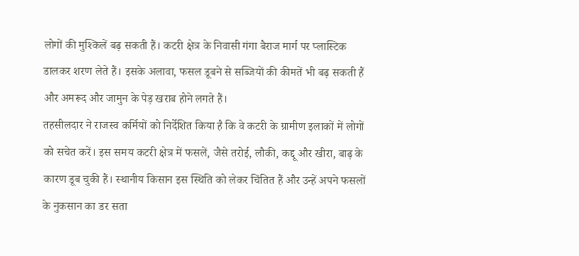लोगों की मुश्किलें बढ़ सकती हैं। कटरी क्षेत्र के निवासी गंगा बैराज मार्ग पर प्लास्टिक डालकर शरण लेते हैं। इसके अलावा, फसल डूबने से सब्जियों की कीमतें भी बढ़ सकती हैं और अमरूद और जामुन के पेड़ खराब होने लगते हैं।
तहसीलदार ने राजस्व कर्मियों को निर्देशित किया है कि वे कटरी के ग्रामीण इलाकों में लोगों को सचेत करें। इस समय कटरी क्षेत्र में फसलें, जैसे तरोई, लौकी, कद्दू और खीरा, बाढ़ के कारण डूब चुकी हैं। स्थानीय किसान इस स्थिति को लेकर चिंतित हैं और उन्हें अपने फसलों के नुकसान का डर सता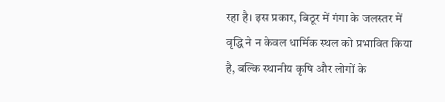रहा है। इस प्रकार, बिठूर में गंगा के जलस्तर में वृद्धि ने न केवल धार्मिक स्थल को प्रभावित किया है, बल्कि स्थानीय कृषि और लोगों के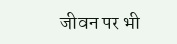जीवन पर भी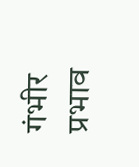गंभीर प्रभाव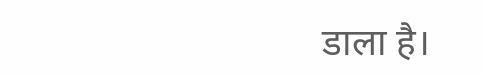डाला है।